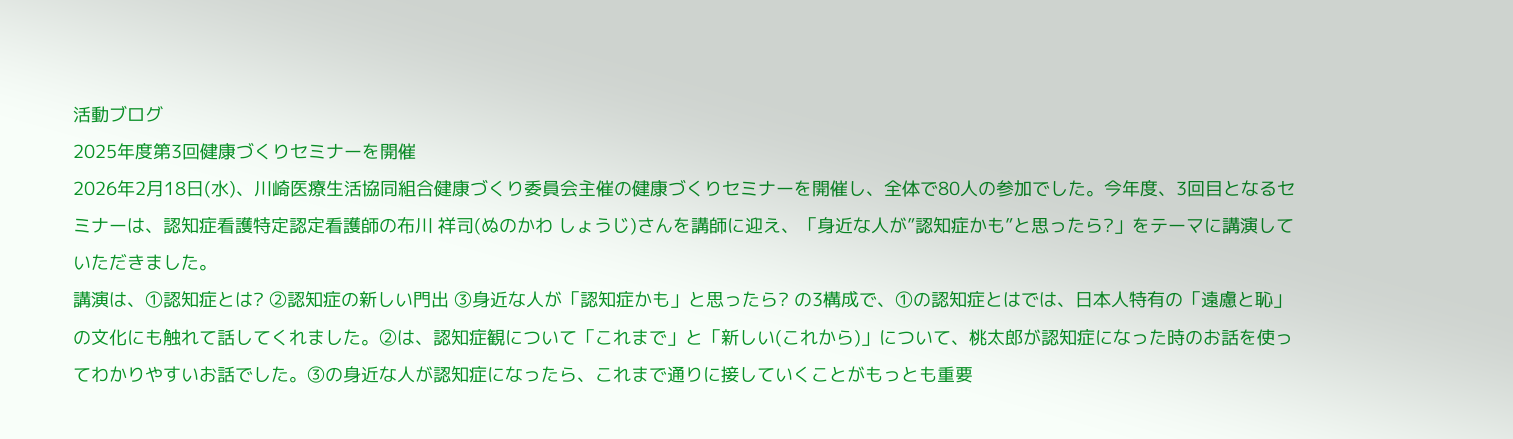活動ブログ
2025年度第3回健康づくりセミナーを開催
2026年2月18日(水)、川崎医療生活協同組合健康づくり委員会主催の健康づくりセミナーを開催し、全体で80人の参加でした。今年度、3回目となるセミナーは、認知症看護特定認定看護師の布川 祥司(ぬのかわ しょうじ)さんを講師に迎え、「身近な人が”認知症かも”と思ったら?」をテーマに講演していただきました。
講演は、①認知症とは? ②認知症の新しい門出 ③身近な人が「認知症かも」と思ったら? の3構成で、①の認知症とはでは、日本人特有の「遠慮と恥」の文化にも触れて話してくれました。②は、認知症観について「これまで」と「新しい(これから)」について、桃太郎が認知症になった時のお話を使ってわかりやすいお話でした。③の身近な人が認知症になったら、これまで通りに接していくことがもっとも重要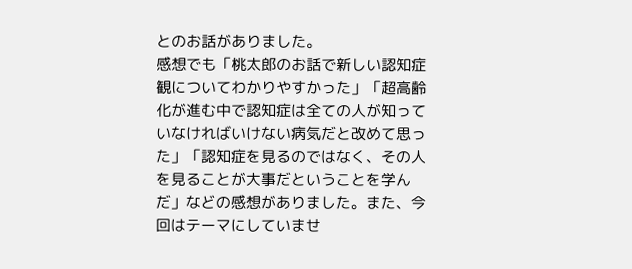とのお話がありました。
感想でも「桃太郎のお話で新しい認知症観についてわかりやすかった」「超高齢化が進む中で認知症は全ての人が知っていなければいけない病気だと改めて思った」「認知症を見るのではなく、その人を見ることが大事だということを学んだ」などの感想がありました。また、今回はテーマにしていませ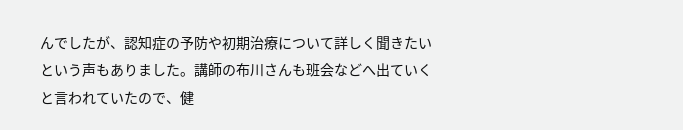んでしたが、認知症の予防や初期治療について詳しく聞きたいという声もありました。講師の布川さんも班会などへ出ていくと言われていたので、健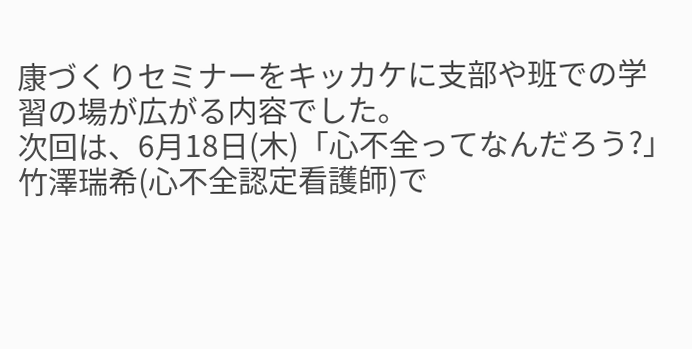康づくりセミナーをキッカケに支部や班での学習の場が広がる内容でした。
次回は、6月18日(木)「心不全ってなんだろう?」竹澤瑞希(心不全認定看護師)で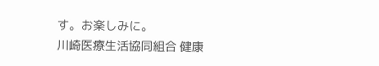す。お楽しみに。
川崎医療生活協同組合 健康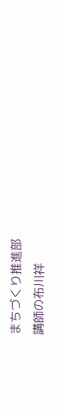まちづくり推進部
講師の布川祥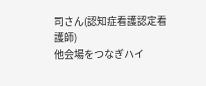司さん(認知症看護認定看護師)
他会場をつなぎハイ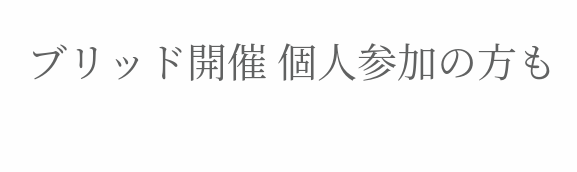ブリッド開催 個人参加の方も